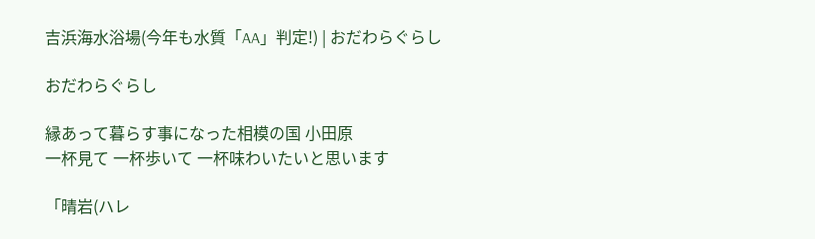吉浜海水浴場(今年も水質「AA」判定!) | おだわらぐらし

おだわらぐらし

縁あって暮らす事になった相模の国 小田原
一杯見て 一杯歩いて 一杯味わいたいと思います

「晴岩(ハレ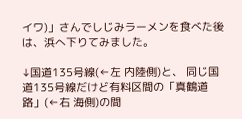イワ)」さんでしじみラーメンを食べた後は、浜へ下りてみました。

↓国道135号線(←左 内陸側)と、 同じ国道135号線だけど有料区間の「真鶴道路」(←右 海側)の間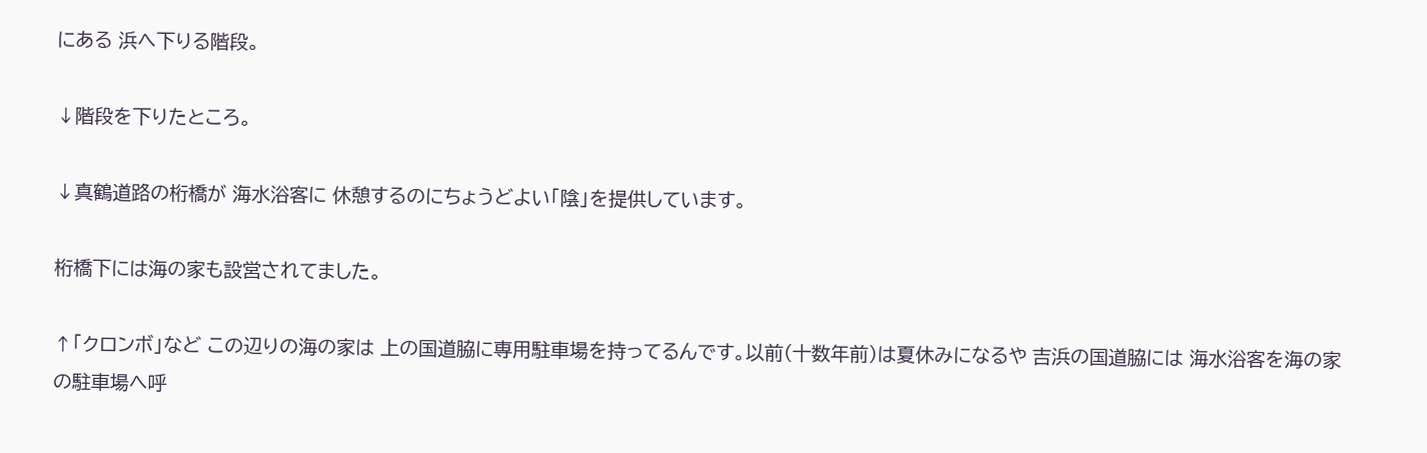にある 浜へ下りる階段。

↓階段を下りたところ。

↓真鶴道路の桁橋が 海水浴客に 休憩するのにちょうどよい「陰」を提供しています。

桁橋下には海の家も設営されてました。

↑「クロンボ」など この辺りの海の家は 上の国道脇に専用駐車場を持ってるんです。以前(十数年前)は夏休みになるや 吉浜の国道脇には 海水浴客を海の家の駐車場へ呼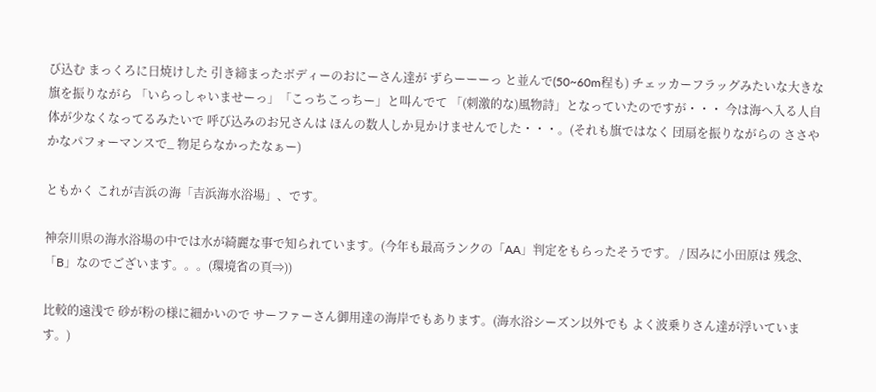び込む まっくろに日焼けした 引き締まったボディーのおにーさん達が ずらーーーっ と並んで(50~60m程も) チェッカーフラッグみたいな大きな旗を振りながら 「いらっしゃいませーっ」「こっちこっちー」と叫んでて 「(刺激的な)風物詩」となっていたのですが・・・ 今は海へ入る人自体が少なくなってるみたいで 呼び込みのお兄さんは ほんの数人しか見かけませんでした・・・。(それも旗ではなく 団扇を振りながらの ささやかなパフォーマンスで_ 物足らなかったなぁー)

ともかく これが吉浜の海「吉浜海水浴場」、です。

神奈川県の海水浴場の中では水が綺麗な事で知られています。(今年も最高ランクの「AA」判定をもらったそうです。 / 因みに小田原は 残念、「B」なのでございます。。。(環境省の頁⇒))

比較的遠浅で 砂が粉の様に細かいので サーファーさん御用達の海岸でもあります。(海水浴シーズン以外でも よく波乗りさん達が浮いています。)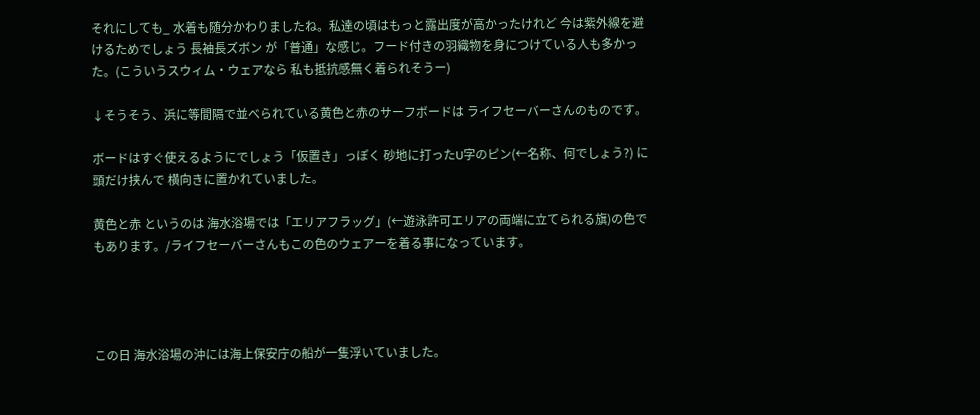それにしても_ 水着も随分かわりましたね。私達の頃はもっと露出度が高かったけれど 今は紫外線を避けるためでしょう 長袖長ズボン が「普通」な感じ。フード付きの羽織物を身につけている人も多かった。(こういうスウィム・ウェアなら 私も抵抗感無く着られそうー)

↓そうそう、浜に等間隔で並べられている黄色と赤のサーフボードは ライフセーバーさんのものです。

ボードはすぐ使えるようにでしょう「仮置き」っぽく 砂地に打ったU字のピン(←名称、何でしょう?) に頭だけ挟んで 横向きに置かれていました。

黄色と赤 というのは 海水浴場では「エリアフラッグ」(←遊泳許可エリアの両端に立てられる旗)の色でもあります。/ライフセーバーさんもこの色のウェアーを着る事になっています。




この日 海水浴場の沖には海上保安庁の船が一隻浮いていました。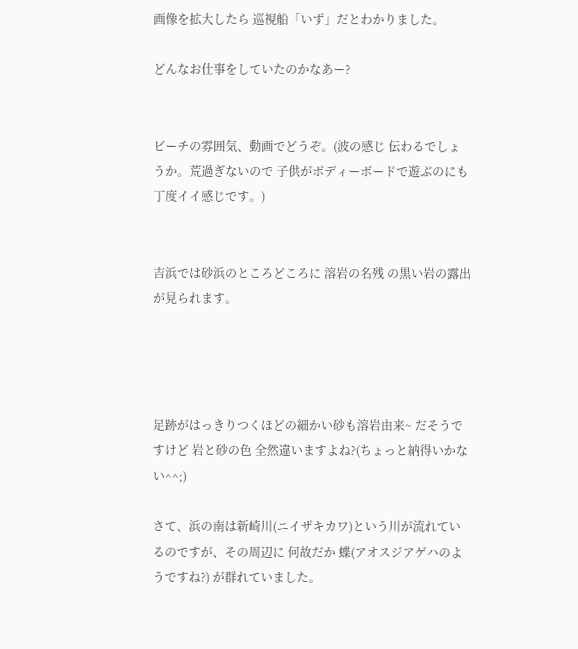画像を拡大したら 巡視船「いず」だとわかりました。

どんなお仕事をしていたのかなあー?


ビーチの雰囲気、動画でどうぞ。(波の感じ 伝わるでしょうか。荒過ぎないので 子供がボディーボードで遊ぶのにも丁度イイ感じです。)


吉浜では砂浜のところどころに 溶岩の名残 の黒い岩の露出が見られます。




足跡がはっきりつくほどの細かい砂も溶岩由来~ だそうですけど 岩と砂の色 全然違いますよね?(ちょっと納得いかない^^;)

さて、浜の南は新崎川(ニイザキカワ)という川が流れているのですが、その周辺に 何故だか 蝶(アオスジアゲハのようですね?) が群れていました。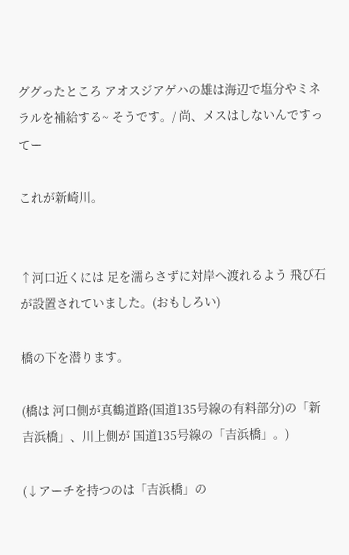ググったところ アオスジアゲハの雄は海辺で塩分やミネラルを補給する~ そうです。/ 尚、メスはしないんですってー

これが新崎川。


↑河口近くには 足を濡らさずに対岸へ渡れるよう 飛び石 が設置されていました。(おもしろい)

橋の下を潜ります。

(橋は 河口側が真鶴道路(国道135号線の有料部分)の「新吉浜橋」、川上側が 国道135号線の「吉浜橋」。)

(↓アーチを持つのは「吉浜橋」の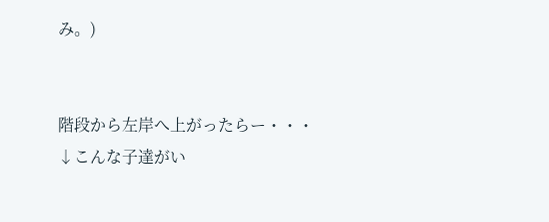み。)


階段から左岸へ上がったらー・・・
↓こんな子達がい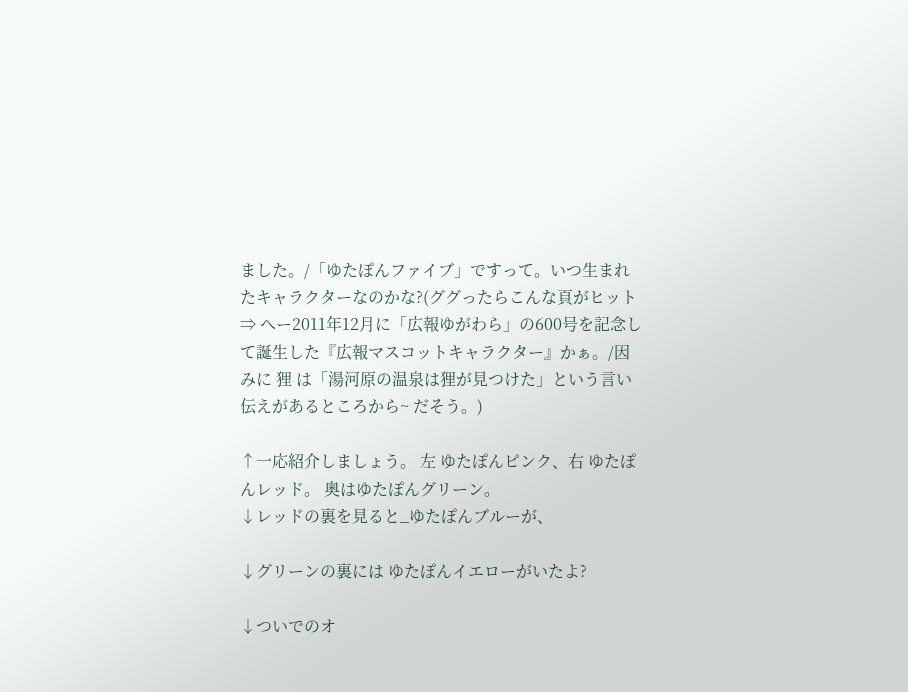ました。/「ゆたぽんファイブ」ですって。いつ生まれたキャラクターなのかな?(ググったらこんな頁がヒット⇒ へー2011年12月に「広報ゆがわら」の600号を記念して誕生した『広報マスコットキャラクター』かぁ。/因みに 狸 は「湯河原の温泉は狸が見つけた」という言い伝えがあるところから~ だそう。)

↑一応紹介しましょう。 左 ゆたぽんピンク、右 ゆたぽんレッド。 奥はゆたぽんグリーン。
↓レッドの裏を見ると_ゆたぽんブルーが、

↓グリーンの裏には ゆたぽんイエローがいたよ?

↓ついでのオ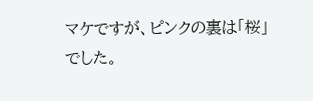マケですが、ピンクの裏は「桜」でした。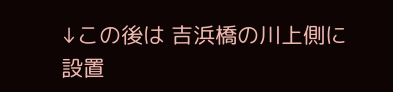↓この後は 吉浜橋の川上側に設置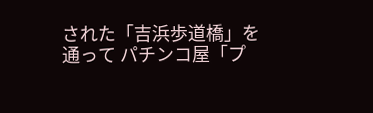された「吉浜歩道橋」を通って パチンコ屋「プ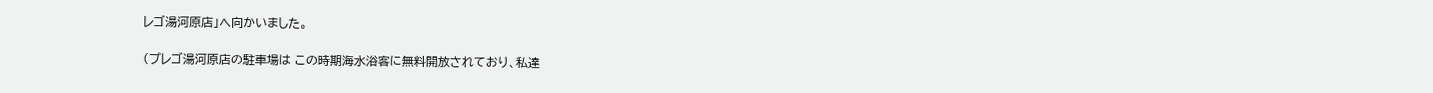レゴ湯河原店」へ向かいました。

(プレゴ湯河原店の駐車場は この時期海水浴客に無料開放されており、私達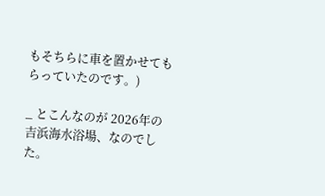もそちらに車を置かせてもらっていたのです。)

_ とこんなのが 2026年の吉浜海水浴場、なのでした。